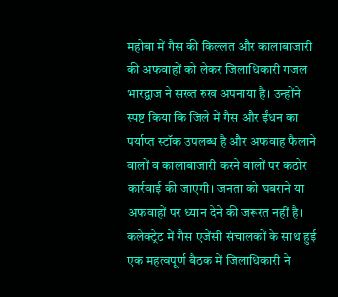महोबा में गैस की किल्लत और कालाबाजारी की अफवाहों को लेकर जिलाधिकारी गजल भारद्वाज ने सख्त रुख अपनाया है। उन्होंने स्पष्ट किया कि जिले में गैस और ईंधन का पर्याप्त स्टॉक उपलब्ध है और अफवाह फैलाने वालों व कालाबाजारी करने वालों पर कठोर कार्रवाई की जाएगी। जनता को घबराने या अफवाहों पर ध्यान देने की जरूरत नहीं है। कलेक्ट्रेट में गैस एजेंसी संचालकों के साथ हुई एक महत्वपूर्ण बैठक में जिलाधिकारी ने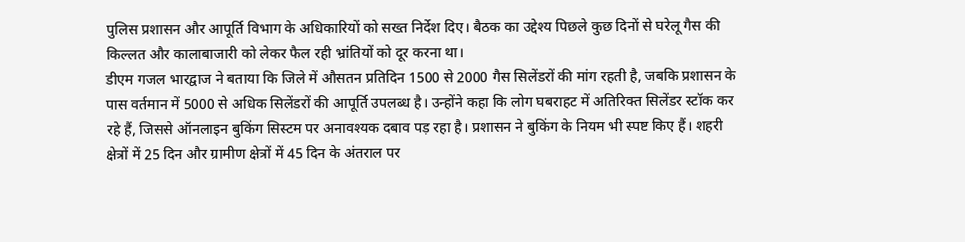पुलिस प्रशासन और आपूर्ति विभाग के अधिकारियों को सख्त निर्देश दिए। बैठक का उद्देश्य पिछले कुछ दिनों से घरेलू गैस की किल्लत और कालाबाजारी को लेकर फैल रही भ्रांतियों को दूर करना था।
डीएम गजल भारद्वाज ने बताया कि जिले में औसतन प्रतिदिन 1500 से 2000 गैस सिलेंडरों की मांग रहती है, जबकि प्रशासन के पास वर्तमान में 5000 से अधिक सिलेंडरों की आपूर्ति उपलब्ध है। उन्होंने कहा कि लोग घबराहट में अतिरिक्त सिलेंडर स्टॉक कर रहे हैं, जिससे ऑनलाइन बुकिंग सिस्टम पर अनावश्यक दबाव पड़ रहा है। प्रशासन ने बुकिंग के नियम भी स्पष्ट किए हैं। शहरी क्षेत्रों में 25 दिन और ग्रामीण क्षेत्रों में 45 दिन के अंतराल पर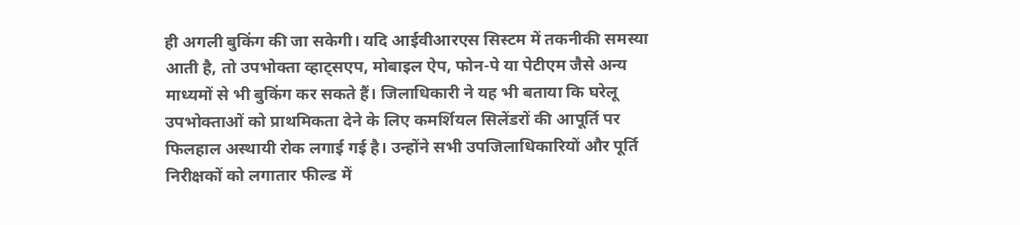ही अगली बुकिंग की जा सकेगी। यदि आईवीआरएस सिस्टम में तकनीकी समस्या आती है, तो उपभोक्ता व्हाट्सएप, मोबाइल ऐप, फोन-पे या पेटीएम जैसे अन्य माध्यमों से भी बुकिंग कर सकते हैं। जिलाधिकारी ने यह भी बताया कि घरेलू उपभोक्ताओं को प्राथमिकता देने के लिए कमर्शियल सिलेंडरों की आपूर्ति पर फिलहाल अस्थायी रोक लगाई गई है। उन्होंने सभी उपजिलाधिकारियों और पूर्ति निरीक्षकों को लगातार फील्ड में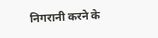निगरानी करने के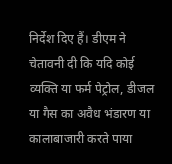निर्देश दिए हैं। डीएम ने चेतावनी दी कि यदि कोई व्यक्ति या फर्म पेट्रोल, डीजल या गैस का अवैध भंडारण या कालाबाजारी करते पाया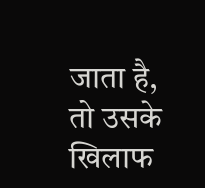जाता है, तो उसके खिलाफ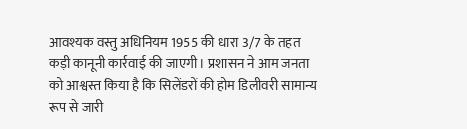आवश्यक वस्तु अधिनियम 1955 की धारा 3/7 के तहत कड़ी कानूनी कार्रवाई की जाएगी। प्रशासन ने आम जनता को आश्वस्त किया है कि सिलेंडरों की होम डिलीवरी सामान्य रूप से जारी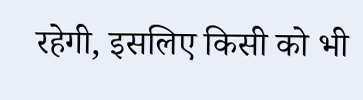रहेगी, इसलिए किसी को भी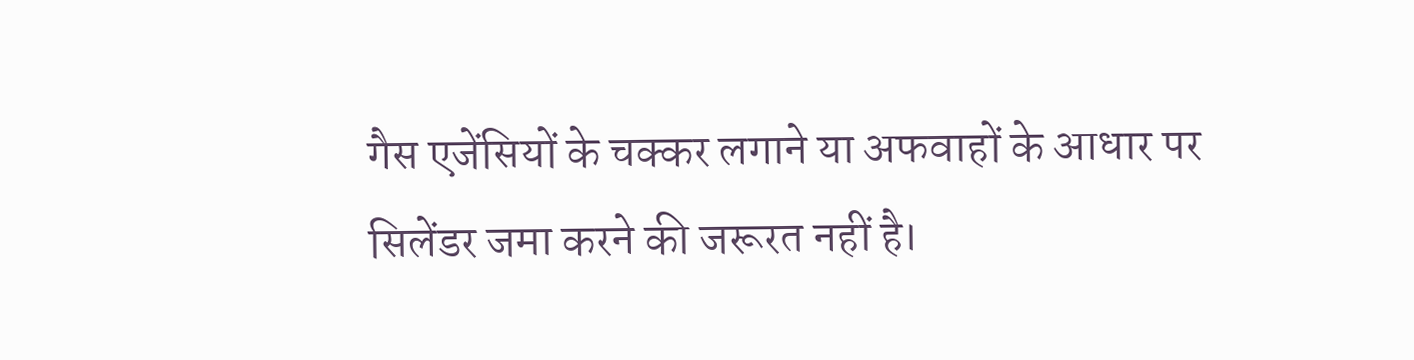गैस एजेंसियों के चक्कर लगाने या अफवाहों के आधार पर सिलेंडर जमा करने की जरूरत नहीं है।